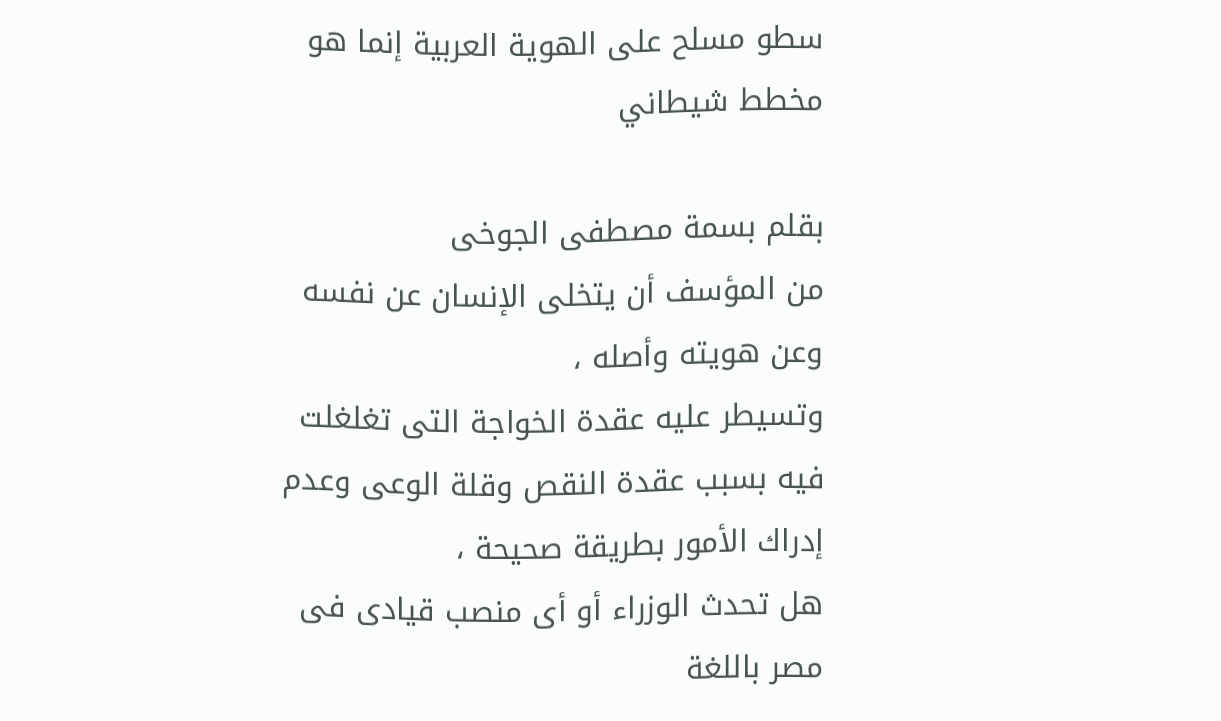سطو مسلح على الهوية العربية إنما هو مخطط شيطاني

بقلم بسمة مصطفى الجوخى
من المؤسف أن يتخلى الإنسان عن نفسه وعن هويته وأصله ،
وتسيطر عليه عقدة الخواجة التى تغلغلت فيه بسبب عقدة النقص وقلة الوعى وعدم إدراك الأمور بطريقة صحيحة ،
هل تحدث الوزراء أو أى منصب قيادى فى مصر باللغة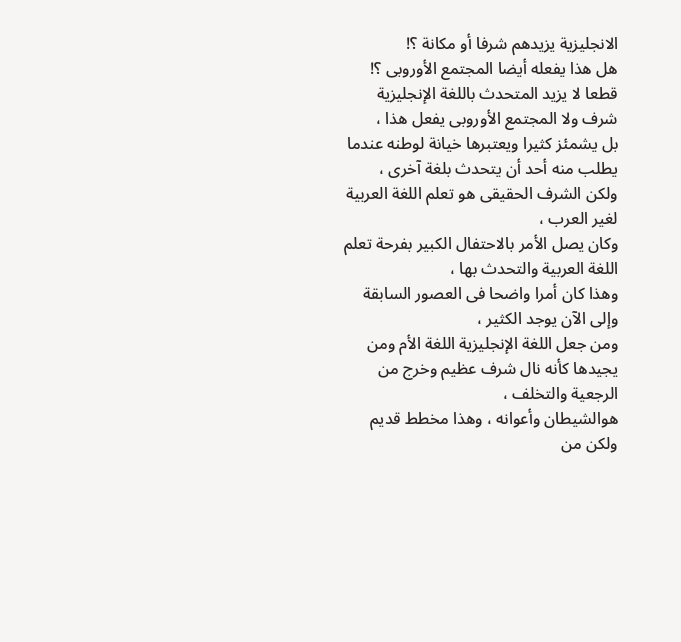الانجليزية يزيدهم شرفا أو مكانة ؟!
هل هذا يفعله أيضا المجتمع الأوروبى ؟!
قطعا لا يزيد المتحدث باللغة الإنجليزية شرف ولا المجتمع الأوروبى يفعل هذا ،
بل يشمئز كثيرا ويعتبرها خيانة لوطنه عندما يطلب منه أحد أن يتحدث بلغة آخرى ،
ولكن الشرف الحقيقى هو تعلم اللغة العربية لغير العرب ،
وكان يصل الأمر بالاحتفال الكبير بفرحة تعلم اللغة العربية والتحدث بها ،
وهذا كان أمرا واضحا فى العصور السابقة وإلى الآن يوجد الكثير ،
ومن جعل اللغة الإنجليزية اللغة الأم ومن يجيدها كأنه نال شرف عظيم وخرج من الرجعية والتخلف ،
هوالشيطان وأعوانه ، وهذا مخطط قديم ولكن من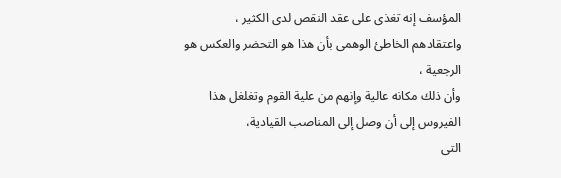المؤسف إنه تغذى على عقد النقص لدى الكثير ،
واعتقادهم الخاطئ الوهمى بأن هذا هو التحضر والعكس هو الرجعية ،
وأن ذلك مكانه عالية وإنهم من علية القوم وتغلغل هذا الفيروس إلى أن وصل إلى المناصب القيادية،
التى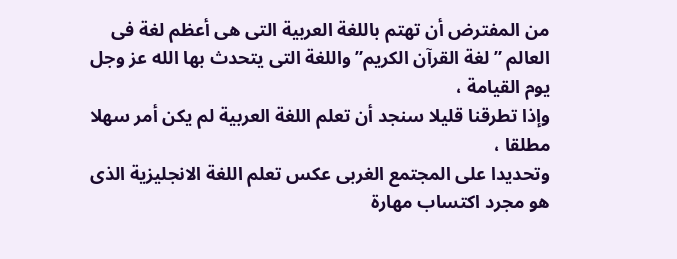من المفترض أن تهتم باللغة العربية التى هى أعظم لغة فى العالم ” لغة القرآن الكريم” واللغة التى يتحدث بها الله عز وجل يوم القيامة ،
وإذا تطرقنا قليلا سنجد أن تعلم اللغة العربية لم يكن أمر سهلا مطلقا ،
وتحديدا على المجتمع الغربى عكس تعلم اللغة الانجليزية الذى هو مجرد اكتساب مهارة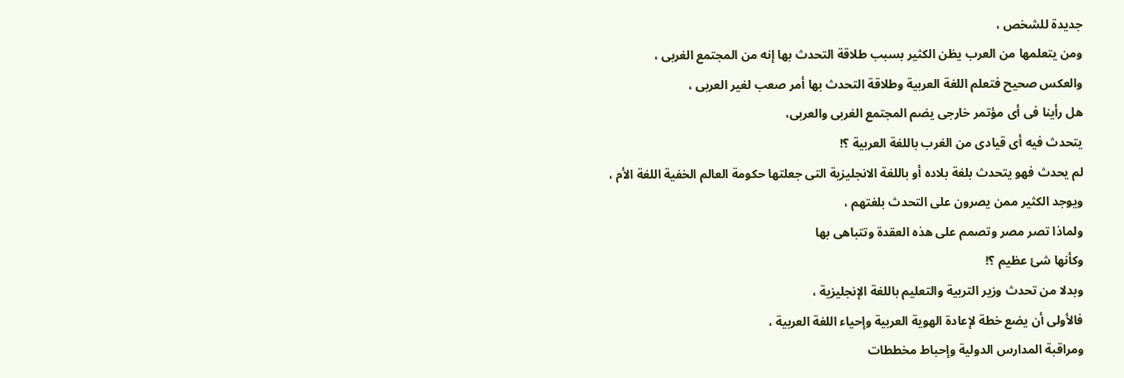جديدة للشخص ،
ومن يتعلمها من العرب يظن الكثير بسبب طلاقة التحدث بها إنه من المجتمع الغربى ،
والعكس صحيح فتعلم اللغة العربية وطلاقة التحدث بها أمر صعب لغير العربى ،
هل رأينا فى أى مؤتمر خارجى يضم المجتمع الغربى والعربى،
يتحدث فيه أى قيادى من الغرب باللغة العربية ؟!
لم يحدث فهو يتحدث بلغة بلاده أو باللغة الانجليزية التى جعلتها حكومة العالم الخفية اللغة الأم ،
ويوجد الكثير ممن يصرون على التحدث بلغتهم ،
ولماذا تصر مصر وتصمم على هذه العقدة وتتباهى بها
وكأنها شئ عظيم ؟!
وبدلا من تحدث وزير التربية والتعليم باللغة الإنجليزية ،
فالأولى أن يضع خطة لإعادة الهوية العربية وإحياء اللغة العربية ،
ومراقبة المدارس الدولية وإحباط مخططات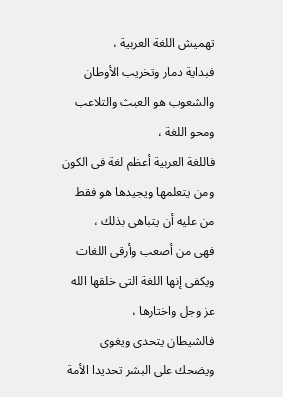تهميش اللغة العربية ،
فبداية دمار وتخريب الأوطان والشعوب هو العبث والتلاعب ومحو اللغة ،
فاللغة العربية أعظم لغة فى الكون ومن يتعلمها ويجيدها هو فقط من عليه أن يتباهى بذلك ،
فهى من أصعب وأرقى اللغات ويكفى إنها اللغة التى خلقها الله عز وجل واختارها ،
فالشيطان يتحدى ويغوى ويضحك على البشر تحديدا الأمة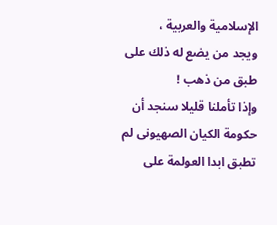الإسلامية والعربية ،
ويجد من يضع له ذلك على طبق من ذهب !
وإذا تأملنا قليلا سنجد أن حكومة الكيان الصهيونى لم تطبق ابدا العولمة على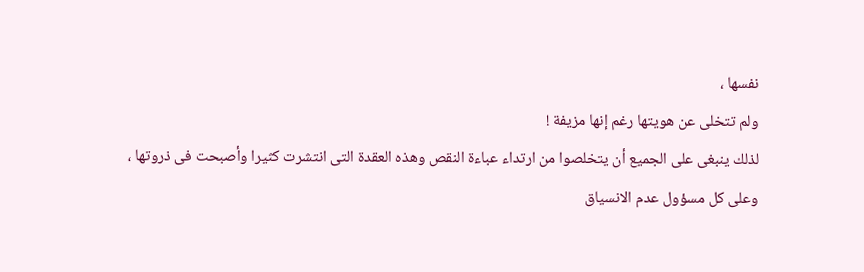نفسها ،
ولم تتخلى عن هويتها رغم إنها مزيفة !
لذلك ينبغى على الجميع أن يتخلصوا من ارتداء عباءة النقص وهذه العقدة التى انتشرت كثيرا وأصبحت فى ذروتها ،
وعلى كل مسؤول عدم الانسياق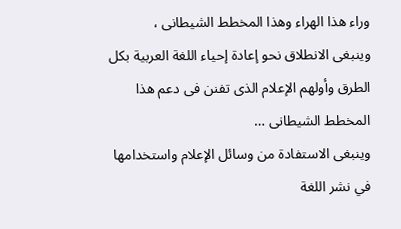وراء هذا الهراء وهذا المخطط الشيطانى ،
وينبغى الانطلاق نحو إعادة إحياء اللغة العربية بكل الطرق وأولهم الإعلام الذى تفنن فى دعم هذا المخطط الشيطانى …
وينبغى الاستفادة من وسائل الإعلام واستخدامها في نشر اللغة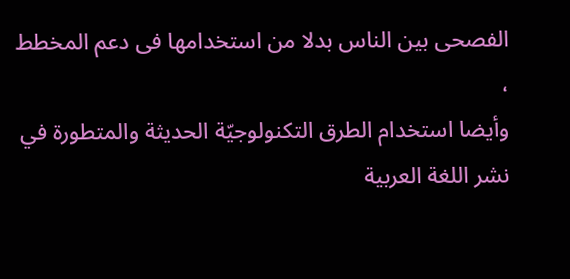الفصحى بين الناس بدلا من استخدامها فى دعم المخطط ،
وأيضا استخدام الطرق التكنولوجيّة الحديثة والمتطورة في نشر اللغة العربية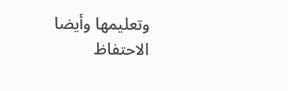وتعليمها وأيضا الاحتفاظ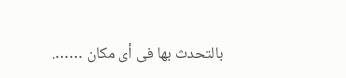بالتحدث بها فى أى مكان …….